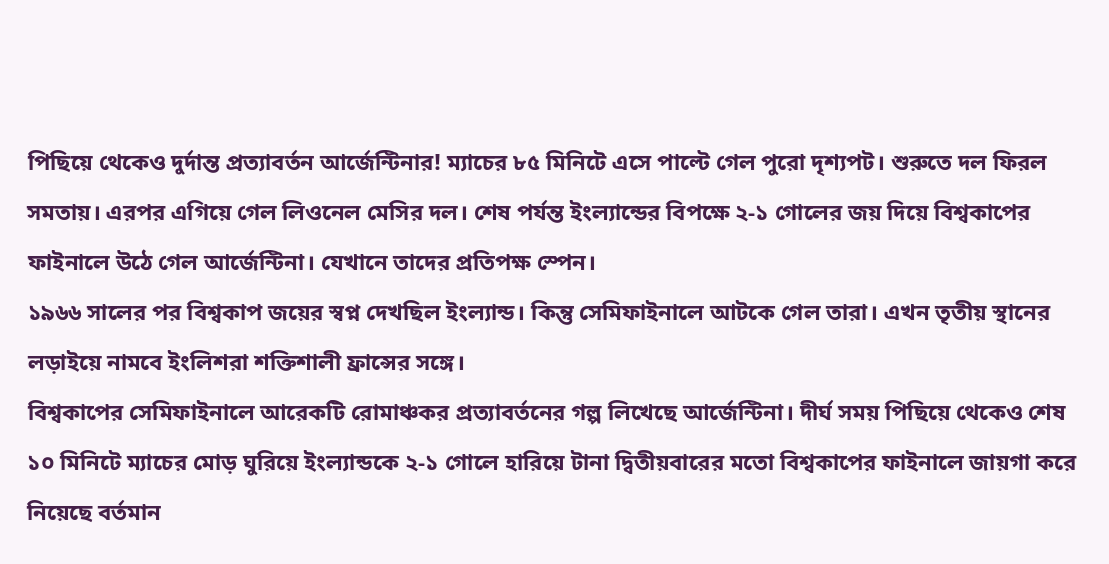পিছিয়ে থেকেও দুর্দান্ত প্রত্যাবর্তন আর্জেন্টিনার! ম্যাচের ৮৫ মিনিটে এসে পাল্টে গেল পুরো দৃশ্যপট। শুরুতে দল ফিরল সমতায়। এরপর এগিয়ে গেল লিওনেল মেসির দল। শেষ পর্যন্ত ইংল্যান্ডের বিপক্ষে ২-১ গোলের জয় দিয়ে বিশ্বকাপের ফাইনালে উঠে গেল আর্জেন্টিনা। যেখানে তাদের প্রতিপক্ষ স্পেন।
১৯৬৬ সালের পর বিশ্বকাপ জয়ের স্বপ্ন দেখছিল ইংল্যান্ড। কিন্তু সেমিফাইনালে আটকে গেল তারা। এখন তৃতীয় স্থানের লড়াইয়ে নামবে ইংলিশরা শক্তিশালী ফ্রান্সের সঙ্গে।
বিশ্বকাপের সেমিফাইনালে আরেকটি রোমাঞ্চকর প্রত্যাবর্তনের গল্প লিখেছে আর্জেন্টিনা। দীর্ঘ সময় পিছিয়ে থেকেও শেষ ১০ মিনিটে ম্যাচের মোড় ঘুরিয়ে ইংল্যান্ডকে ২-১ গোলে হারিয়ে টানা দ্বিতীয়বারের মতো বিশ্বকাপের ফাইনালে জায়গা করে নিয়েছে বর্তমান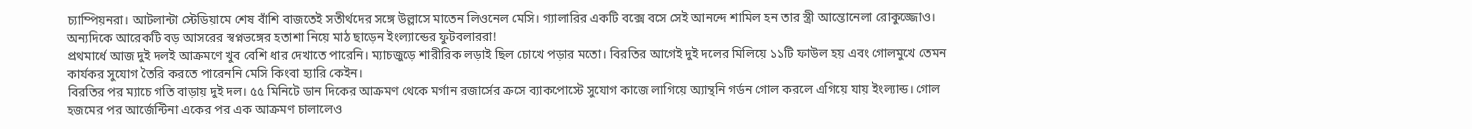চ্যাম্পিয়নরা। আটলান্টা স্টেডিয়ামে শেষ বাঁশি বাজতেই সতীর্থদের সঙ্গে উল্লাসে মাতেন লিওনেল মেসি। গ্যালারির একটি বক্সে বসে সেই আনন্দে শামিল হন তার স্ত্রী আন্তোনেলা রোকুজ্জোও। অন্যদিকে আরেকটি বড় আসরের স্বপ্নভঙ্গের হতাশা নিয়ে মাঠ ছাড়েন ইংল্যান্ডের ফুটবলাররা!
প্রথমার্ধে আজ দুই দলই আক্রমণে খুব বেশি ধার দেখাতে পারেনি। ম্যাচজুড়ে শারীরিক লড়াই ছিল চোখে পড়ার মতো। বিরতির আগেই দুই দলের মিলিয়ে ১১টি ফাউল হয় এবং গোলমুখে তেমন কার্যকর সুযোগ তৈরি করতে পারেননি মেসি কিংবা হ্যারি কেইন।
বিরতির পর ম্যাচে গতি বাড়ায় দুই দল। ৫৫ মিনিটে ডান দিকের আক্রমণ থেকে মর্গান রজার্সের ক্রসে ব্যাকপোস্টে সুযোগ কাজে লাগিয়ে অ্যান্থনি গর্ডন গোল করলে এগিয়ে যায় ইংল্যান্ড। গোল হজমের পর আর্জেন্টিনা একের পর এক আক্রমণ চালালেও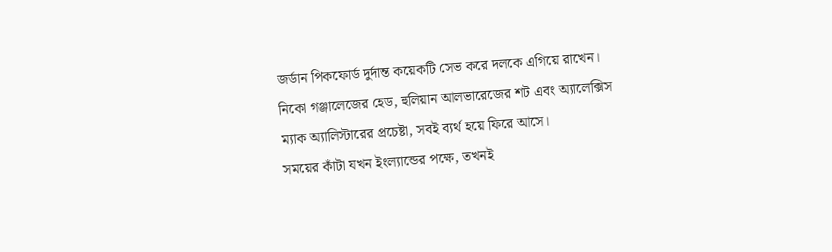জর্ডান পিকফোর্ড দুর্দান্ত কয়েকটি সেভ করে দলকে এগিয়ে রাখেন। নিকো গঞ্জালেজের হেড, হুলিয়ান আলভারেজের শট এবং অ্যালেক্সিস ম্যাক অ্যালিস্টারের প্রচেষ্টা, সবই ব্যর্থ হয়ে ফিরে আসে।
সময়ের কাঁটা যখন ইংল্যান্ডের পক্ষে, তখনই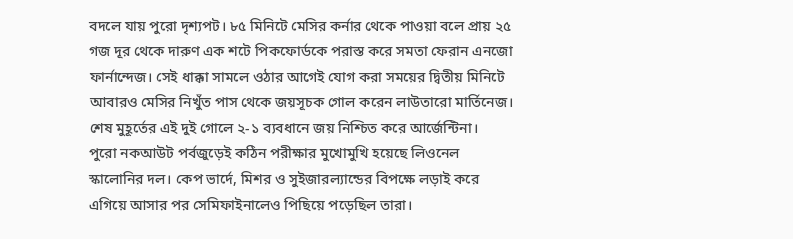বদলে যায় পুরো দৃশ্যপট। ৮৫ মিনিটে মেসির কর্নার থেকে পাওয়া বলে প্রায় ২৫ গজ দূর থেকে দারুণ এক শটে পিকফোর্ডকে পরাস্ত করে সমতা ফেরান এনজো ফার্নান্দেজ। সেই ধাক্কা সামলে ওঠার আগেই যোগ করা সময়ের দ্বিতীয় মিনিটে আবারও মেসির নিখুঁত পাস থেকে জয়সূচক গোল করেন লাউতারো মার্তিনেজ। শেষ মুহূর্তের এই দুই গোলে ২-১ ব্যবধানে জয় নিশ্চিত করে আর্জেন্টিনা।
পুরো নকআউট পর্বজুড়েই কঠিন পরীক্ষার মুখোমুখি হয়েছে লিওনেল স্কালোনির দল। কেপ ভার্দে, মিশর ও সুইজারল্যান্ডের বিপক্ষে লড়াই করে এগিয়ে আসার পর সেমিফাইনালেও পিছিয়ে পড়েছিল তারা।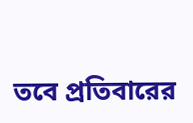তবে প্রতিবারের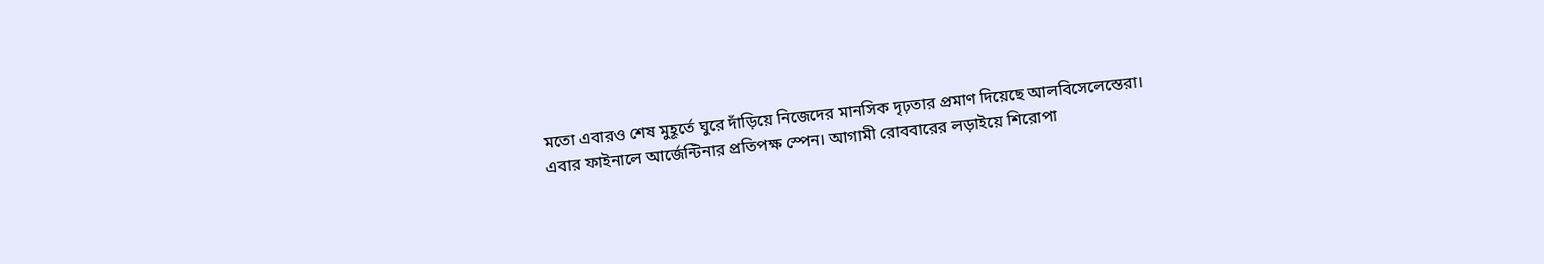মতো এবারও শেষ মুহূর্তে ঘুরে দাঁড়িয়ে নিজেদের মানসিক দৃঢ়তার প্রমাণ দিয়েছে আলবিসেলেস্তেরা।
এবার ফাইনালে আর্জেন্টিনার প্রতিপক্ষ স্পেন। আগামী রোববারের লড়াইয়ে শিরোপা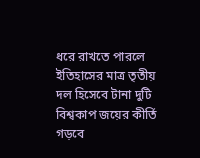ধরে রাখতে পারলে ইতিহাসের মাত্র তৃতীয় দল হিসেবে টানা দুটি বিশ্বকাপ জয়ের কীর্তি গড়বে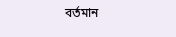বর্তমান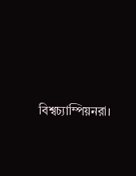বিশ্বচ্যাম্পিয়নরা।